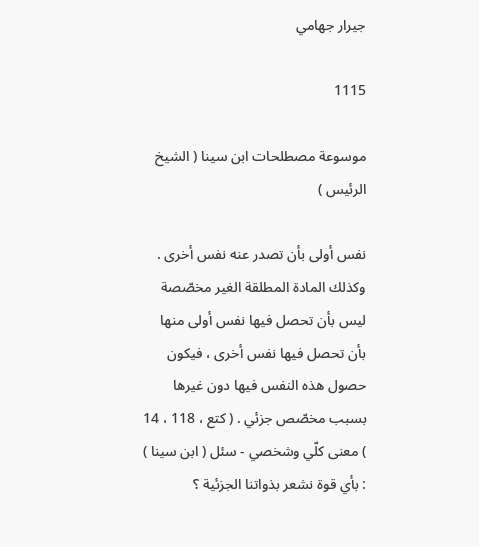جيرار جهامي

1115

موسوعة مصطلحات ابن سينا ( الشيخ الرئيس )

نفس أولى بأن تصدر عنه نفس أخرى . وكذلك المادة المطلقة الغير مخصّصة ليس بأن تحصل فيها نفس أولى منها بأن تحصل فيها نفس أخرى ، فيكون حصول هذه النفس فيها دون غيرها بسبب مخصّص جزئي . ( كتع ، 118 ، 14 ) معنى كلّي وشخصي - سئل ( ابن سينا ) : بأي قوة نشعر بذواتنا الجزئية ؟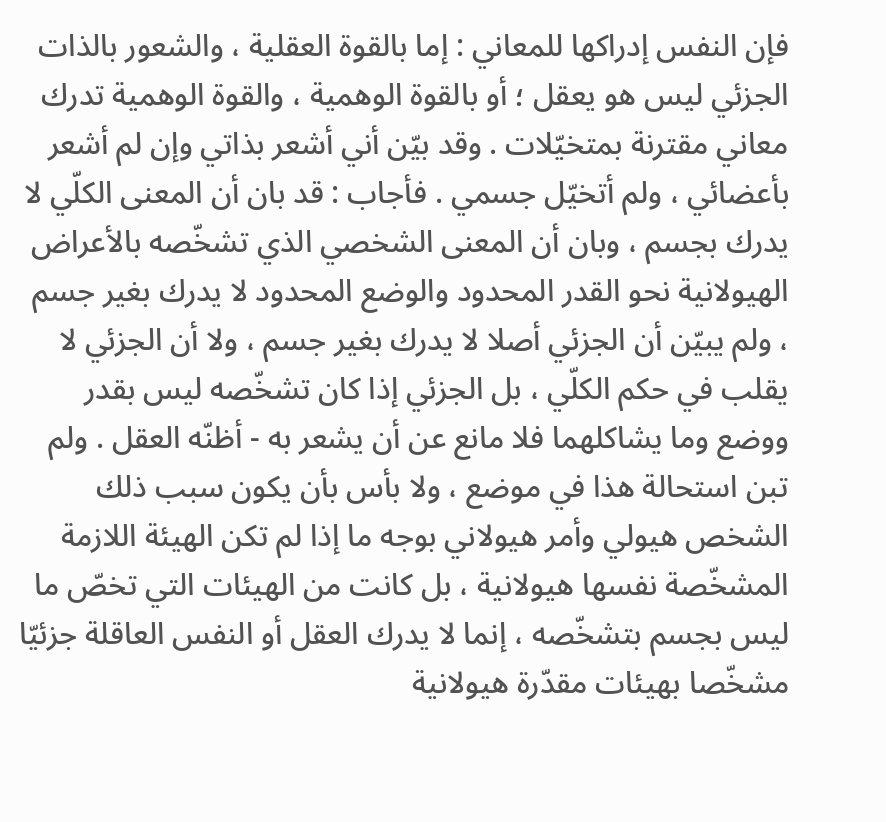فإن النفس إدراكها للمعاني : إما بالقوة العقلية ، والشعور بالذات الجزئي ليس هو يعقل ؛ أو بالقوة الوهمية ، والقوة الوهمية تدرك معاني مقترنة بمتخيّلات . وقد بيّن أني أشعر بذاتي وإن لم أشعر بأعضائي ، ولم أتخيّل جسمي . فأجاب : قد بان أن المعنى الكلّي لا يدرك بجسم ، وبان أن المعنى الشخصي الذي تشخّصه بالأعراض الهيولانية نحو القدر المحدود والوضع المحدود لا يدرك بغير جسم ، ولم يبيّن أن الجزئي أصلا لا يدرك بغير جسم ، ولا أن الجزئي لا يقلب في حكم الكلّي ، بل الجزئي إذا كان تشخّصه ليس بقدر ووضع وما يشاكلهما فلا مانع عن أن يشعر به - أظنّه العقل . ولم تبن استحالة هذا في موضع ، ولا بأس بأن يكون سبب ذلك الشخص هيولي وأمر هيولاني بوجه ما إذا لم تكن الهيئة اللازمة المشخّصة نفسها هيولانية ، بل كانت من الهيئات التي تخصّ ما ليس بجسم بتشخّصه ، إنما لا يدرك العقل أو النفس العاقلة جزئيّا مشخّصا بهيئات مقدّرة هيولانية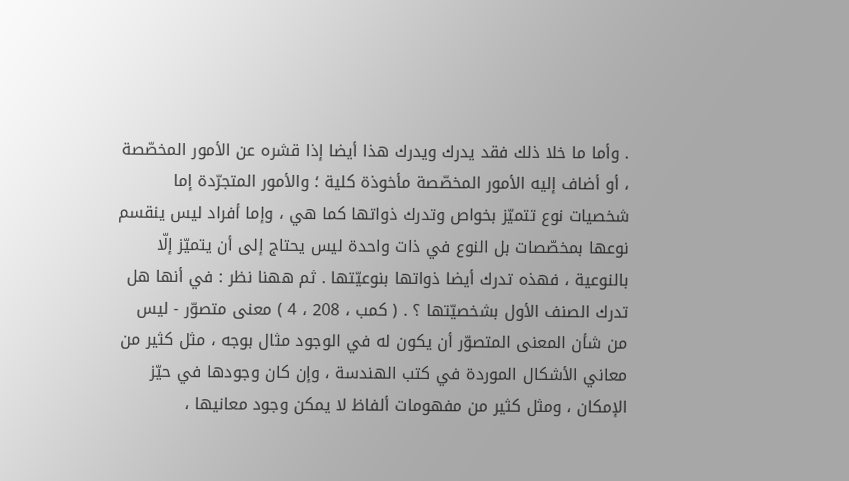. وأما ما خلا ذلك فقد يدرك ويدرك هذا أيضا إذا قشره عن الأمور المخصّصة ، أو أضاف إليه الأمور المخصّصة مأخوذة كلية ؛ والأمور المتجرّدة إما شخصيات نوع تتميّز بخواص وتدرك ذواتها كما هي ، وإما أفراد ليس ينقسم نوعها بمخصّصات بل النوع في ذات واحدة ليس يحتاج إلى أن يتميّز إلّا بالنوعية ، فهذه تدرك أيضا ذواتها بنوعيّتها . ثم ههنا نظر : في أنها هل تدرك الصنف الأول بشخصيّتها ؟ . ( كمب ، 208 ، 4 ) معنى متصوّر - ليس من شأن المعنى المتصوّر أن يكون له في الوجود مثال بوجه ، مثل كثير من معاني الأشكال الموردة في كتب الهندسة ، وإن كان وجودها في حيّز الإمكان ، ومثل كثير من مفهومات ألفاظ لا يمكن وجود معانيها ،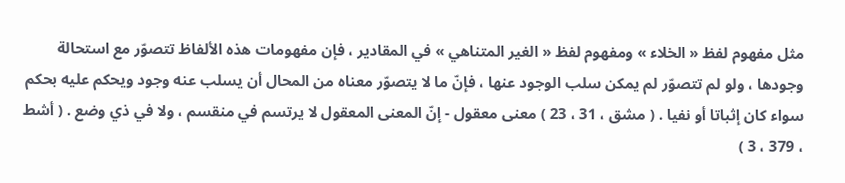مثل مفهوم لفظ « الخلاء » ومفهوم لفظ « الغير المتناهي » في المقادير ، فإن مفهومات هذه الألفاظ تتصوّر مع استحالة وجودها ، ولو لم تتصوّر لم يمكن سلب الوجود عنها ، فإنّ ما لا يتصوّر معناه من المحال أن يسلب عنه وجود ويحكم عليه بحكم سواء كان إثباتا أو نفيا . ( مشق ، 31 ، 23 ) معنى معقول - إنّ المعنى المعقول لا يرتسم في منقسم ، ولا في ذي وضع . ( أشط ، 379 ، 3 )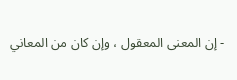- إن المعنى المعقول ، وإن كان من المعاني